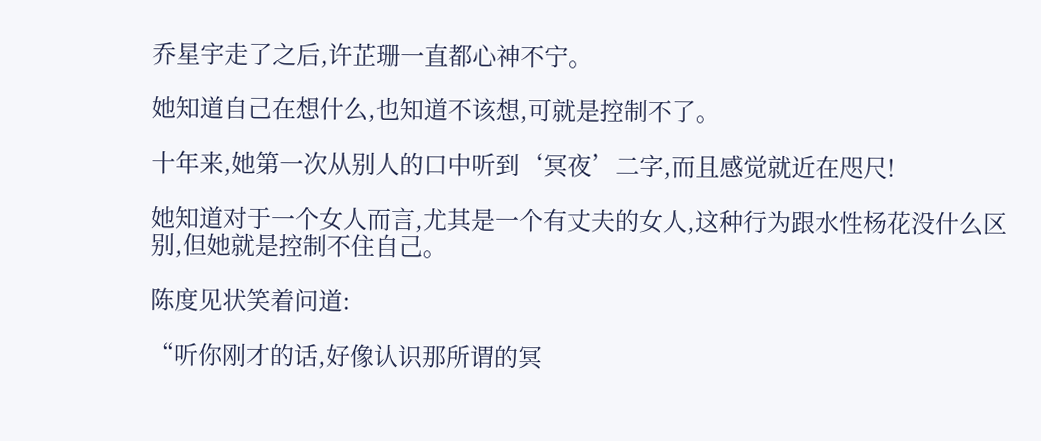乔星宇走了之后,许芷珊一直都心神不宁。

她知道自己在想什么,也知道不该想,可就是控制不了。

十年来,她第一次从别人的口中听到‘冥夜’二字,而且感觉就近在咫尺!

她知道对于一个女人而言,尤其是一个有丈夫的女人,这种行为跟水性杨花没什么区别,但她就是控制不住自己。

陈度见状笑着问道:

“听你刚才的话,好像认识那所谓的冥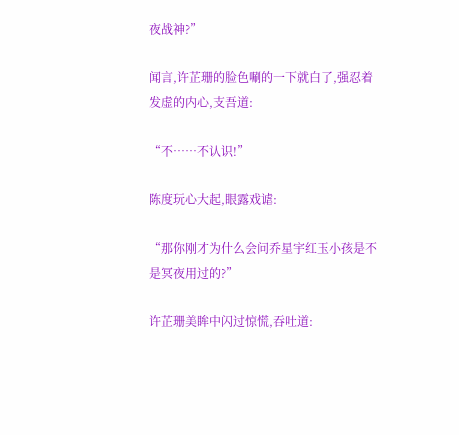夜战神?”

闻言,许芷珊的脸色唰的一下就白了,强忍着发虚的内心,支吾道:

“不……不认识!”

陈度玩心大起,眼露戏谑:

“那你刚才为什么会问乔星宇红玉小孩是不是冥夜用过的?”

许芷珊美眸中闪过惊慌,吞吐道: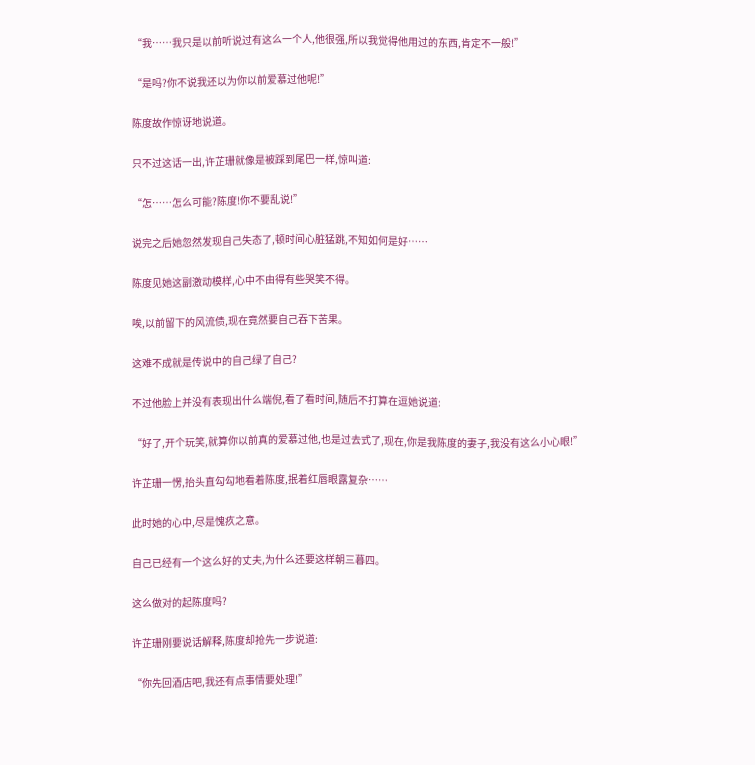“我……我只是以前听说过有这么一个人,他很强,所以我觉得他用过的东西,肯定不一般!”

“是吗?你不说我还以为你以前爱慕过他呢!”

陈度故作惊讶地说道。

只不过这话一出,许芷珊就像是被踩到尾巴一样,惊叫道:

“怎……怎么可能?陈度!你不要乱说!”

说完之后她忽然发现自己失态了,顿时间心脏猛跳,不知如何是好……

陈度见她这副激动模样,心中不由得有些哭笑不得。

唉,以前留下的风流债,现在竟然要自己吞下苦果。

这难不成就是传说中的自己绿了自己?

不过他脸上并没有表现出什么端倪,看了看时间,随后不打算在逗她说道:

“好了,开个玩笑,就算你以前真的爱慕过他,也是过去式了,现在,你是我陈度的妻子,我没有这么小心眼!”

许芷珊一愣,抬头直勾勾地看着陈度,抿着红唇眼露复杂……

此时她的心中,尽是愧疚之意。

自己已经有一个这么好的丈夫,为什么还要这样朝三暮四。

这么做对的起陈度吗?

许芷珊刚要说话解释,陈度却抢先一步说道:

“你先回酒店吧,我还有点事情要处理!”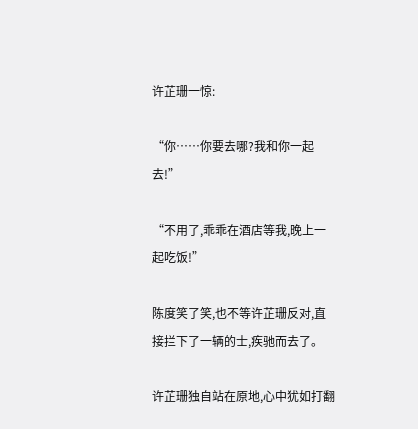许芷珊一惊:

“你……你要去哪?我和你一起去!”

“不用了,乖乖在酒店等我,晚上一起吃饭!”

陈度笑了笑,也不等许芷珊反对,直接拦下了一辆的士,疾驰而去了。

许芷珊独自站在原地,心中犹如打翻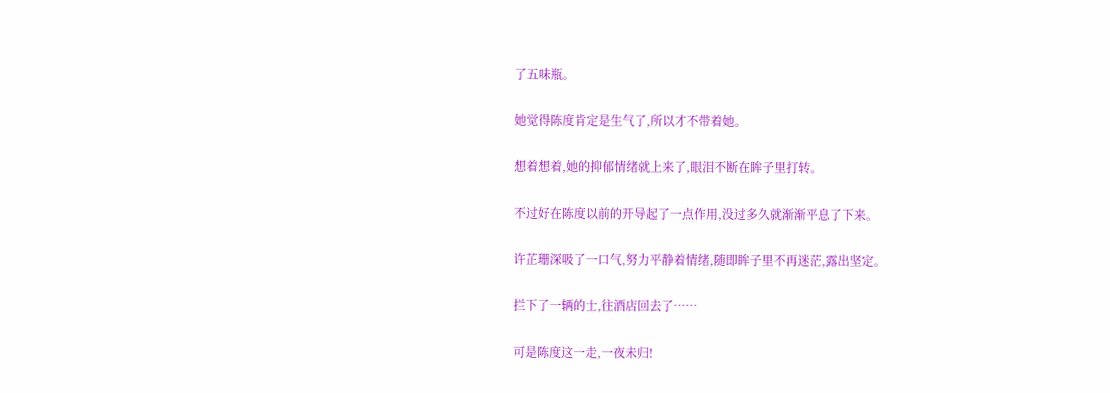了五味瓶。

她觉得陈度肯定是生气了,所以才不带着她。

想着想着,她的抑郁情绪就上来了,眼泪不断在眸子里打转。

不过好在陈度以前的开导起了一点作用,没过多久就渐渐平息了下来。

许芷珊深吸了一口气,努力平静着情绪,随即眸子里不再迷茫,露出坚定。

拦下了一辆的士,往酒店回去了……

可是陈度这一走,一夜未归!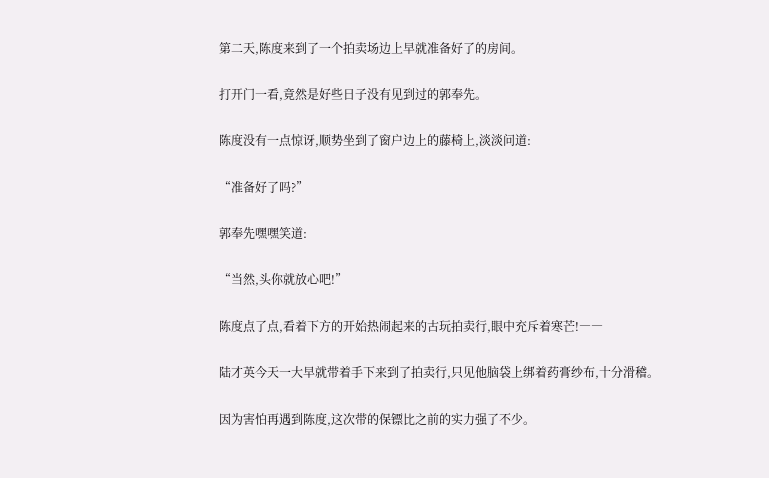第二天,陈度来到了一个拍卖场边上早就准备好了的房间。

打开门一看,竟然是好些日子没有见到过的郭奉先。

陈度没有一点惊讶,顺势坐到了窗户边上的藤椅上,淡淡问道:

“准备好了吗?”

郭奉先嘿嘿笑道:

“当然,头你就放心吧!”

陈度点了点,看着下方的开始热闹起来的古玩拍卖行,眼中充斥着寒芒!――

陆才英今天一大早就带着手下来到了拍卖行,只见他脑袋上绑着药膏纱布,十分滑稽。

因为害怕再遇到陈度,这次带的保镖比之前的实力强了不少。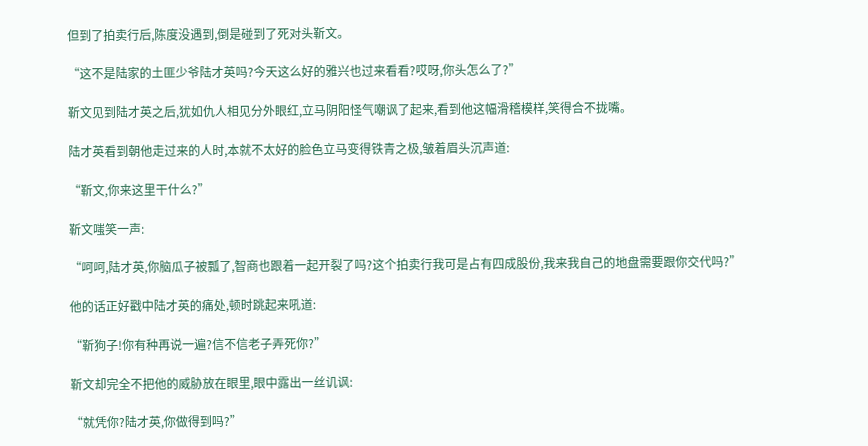但到了拍卖行后,陈度没遇到,倒是碰到了死对头靳文。

“这不是陆家的土匪少爷陆才英吗?今天这么好的雅兴也过来看看?哎呀,你头怎么了?”

靳文见到陆才英之后,犹如仇人相见分外眼红,立马阴阳怪气嘲讽了起来,看到他这幅滑稽模样,笑得合不拢嘴。

陆才英看到朝他走过来的人时,本就不太好的脸色立马变得铁青之极,皱着眉头沉声道:

“靳文,你来这里干什么?”

靳文嗤笑一声:

“呵呵,陆才英,你脑瓜子被瓢了,智商也跟着一起开裂了吗?这个拍卖行我可是占有四成股份,我来我自己的地盘需要跟你交代吗?”

他的话正好戳中陆才英的痛处,顿时跳起来吼道:

“靳狗子!你有种再说一遍?信不信老子弄死你?”

靳文却完全不把他的威胁放在眼里,眼中露出一丝讥讽:

“就凭你?陆才英,你做得到吗?”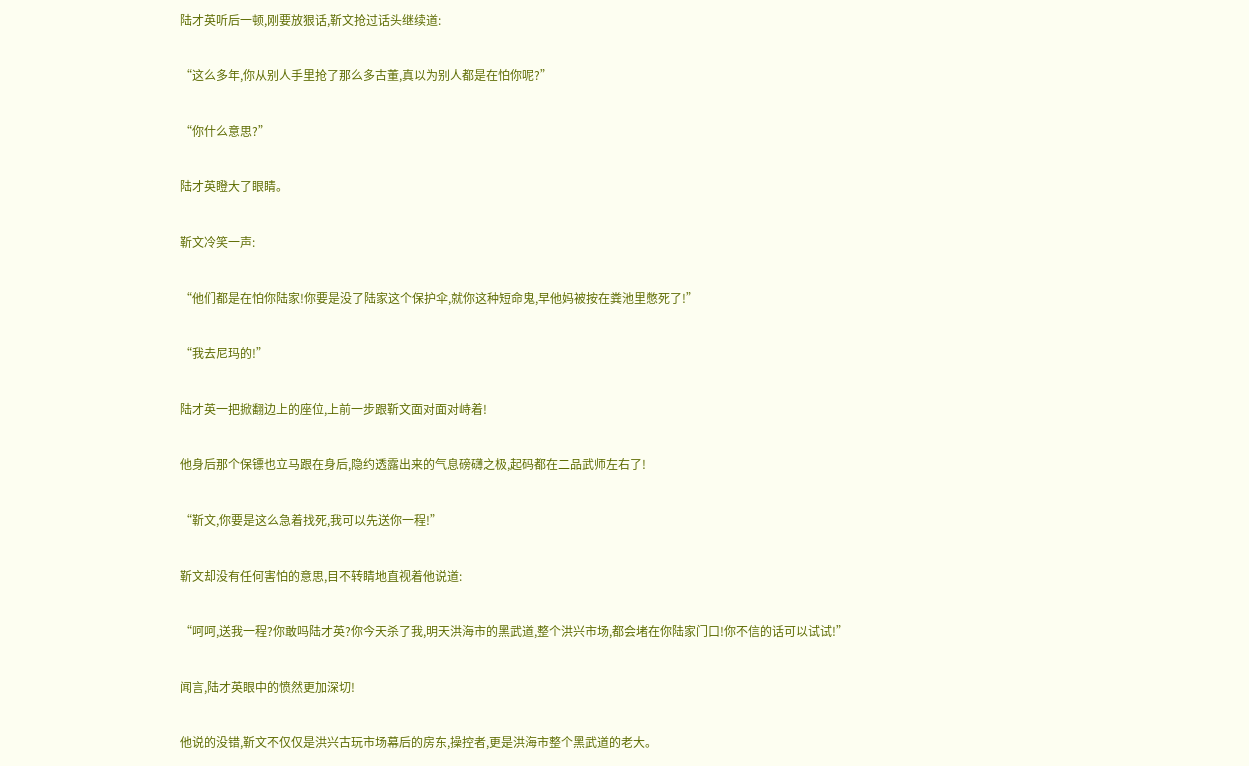陆才英听后一顿,刚要放狠话,靳文抢过话头继续道:

“这么多年,你从别人手里抢了那么多古董,真以为别人都是在怕你呢?”

“你什么意思?”

陆才英瞪大了眼睛。

靳文冷笑一声:

“他们都是在怕你陆家!你要是没了陆家这个保护伞,就你这种短命鬼,早他妈被按在粪池里憋死了!”

“我去尼玛的!”

陆才英一把掀翻边上的座位,上前一步跟靳文面对面对峙着!

他身后那个保镖也立马跟在身后,隐约透露出来的气息磅礴之极,起码都在二品武师左右了!

“靳文,你要是这么急着找死,我可以先送你一程!”

靳文却没有任何害怕的意思,目不转睛地直视着他说道:

“呵呵,送我一程?你敢吗陆才英?你今天杀了我,明天洪海市的黑武道,整个洪兴市场,都会堵在你陆家门口!你不信的话可以试试!”

闻言,陆才英眼中的愤然更加深切!

他说的没错,靳文不仅仅是洪兴古玩市场幕后的房东,操控者,更是洪海市整个黑武道的老大。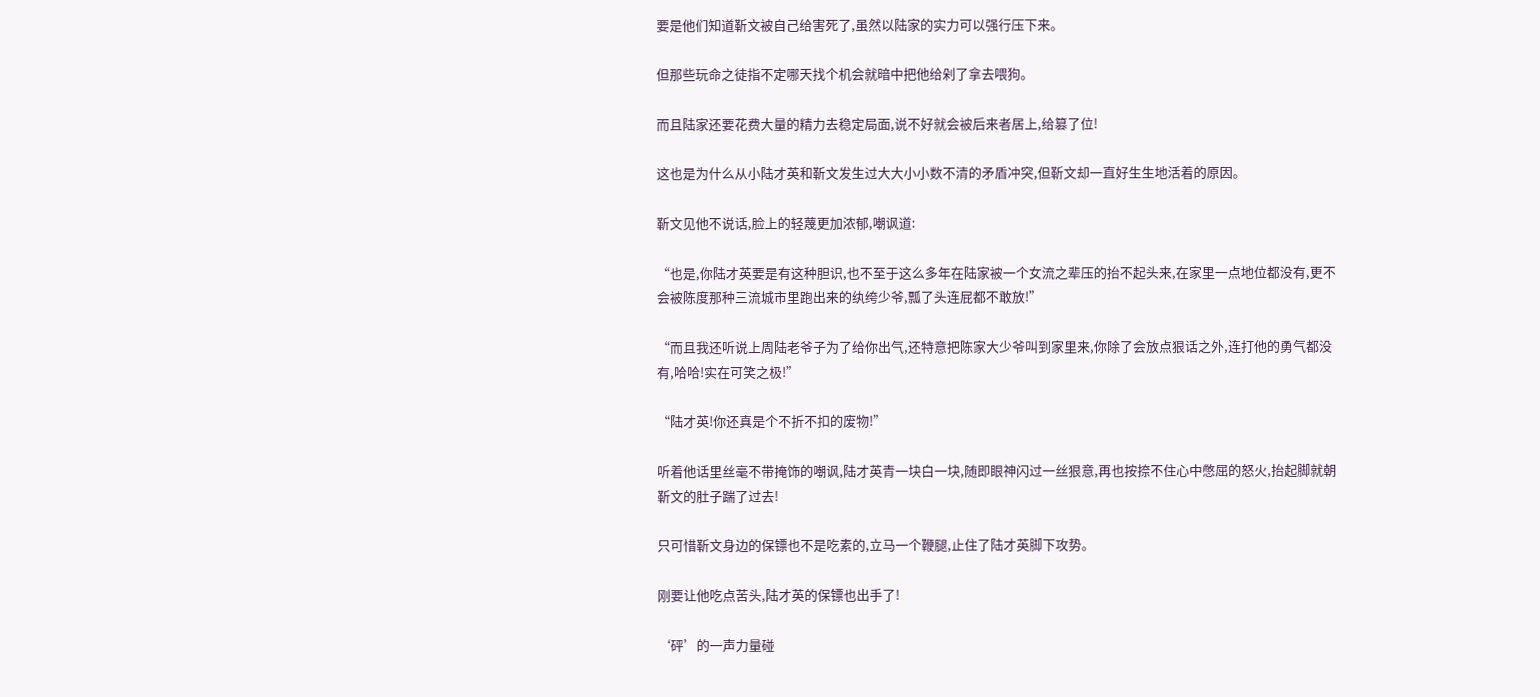要是他们知道靳文被自己给害死了,虽然以陆家的实力可以强行压下来。

但那些玩命之徒指不定哪天找个机会就暗中把他给剁了拿去喂狗。

而且陆家还要花费大量的精力去稳定局面,说不好就会被后来者居上,给篡了位!

这也是为什么从小陆才英和靳文发生过大大小小数不清的矛盾冲突,但靳文却一直好生生地活着的原因。

靳文见他不说话,脸上的轻蔑更加浓郁,嘲讽道:

“也是,你陆才英要是有这种胆识,也不至于这么多年在陆家被一个女流之辈压的抬不起头来,在家里一点地位都没有,更不会被陈度那种三流城市里跑出来的纨绔少爷,瓢了头连屁都不敢放!”

“而且我还听说上周陆老爷子为了给你出气,还特意把陈家大少爷叫到家里来,你除了会放点狠话之外,连打他的勇气都没有,哈哈!实在可笑之极!”

“陆才英!你还真是个不折不扣的废物!”

听着他话里丝毫不带掩饰的嘲讽,陆才英青一块白一块,随即眼神闪过一丝狠意,再也按捺不住心中憋屈的怒火,抬起脚就朝靳文的肚子踹了过去!

只可惜靳文身边的保镖也不是吃素的,立马一个鞭腿,止住了陆才英脚下攻势。

刚要让他吃点苦头,陆才英的保镖也出手了!

‘砰’的一声力量碰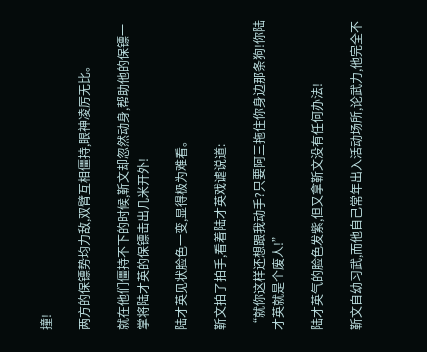撞!

两方的保镖势均力敌,双臂互相僵持,眼神凌厉无比。

就在他们僵持不下的时候,靳文却忽然动身,帮助他的保镖一掌将陆才英的保镖击出几米开外!

陆才英见状脸色一变,显得极为难看。

靳文拍了拍手,看着陆才英戏谑说道:

“就你这样还想跟我动手?只要阿三拖住你身边那条狗!你陆才英就是个废人!”

陆才英气的脸色发紫,但又拿靳文没有任何办法!

靳文自幼习武,而他自己常年出入活动场所,论武力,他完全不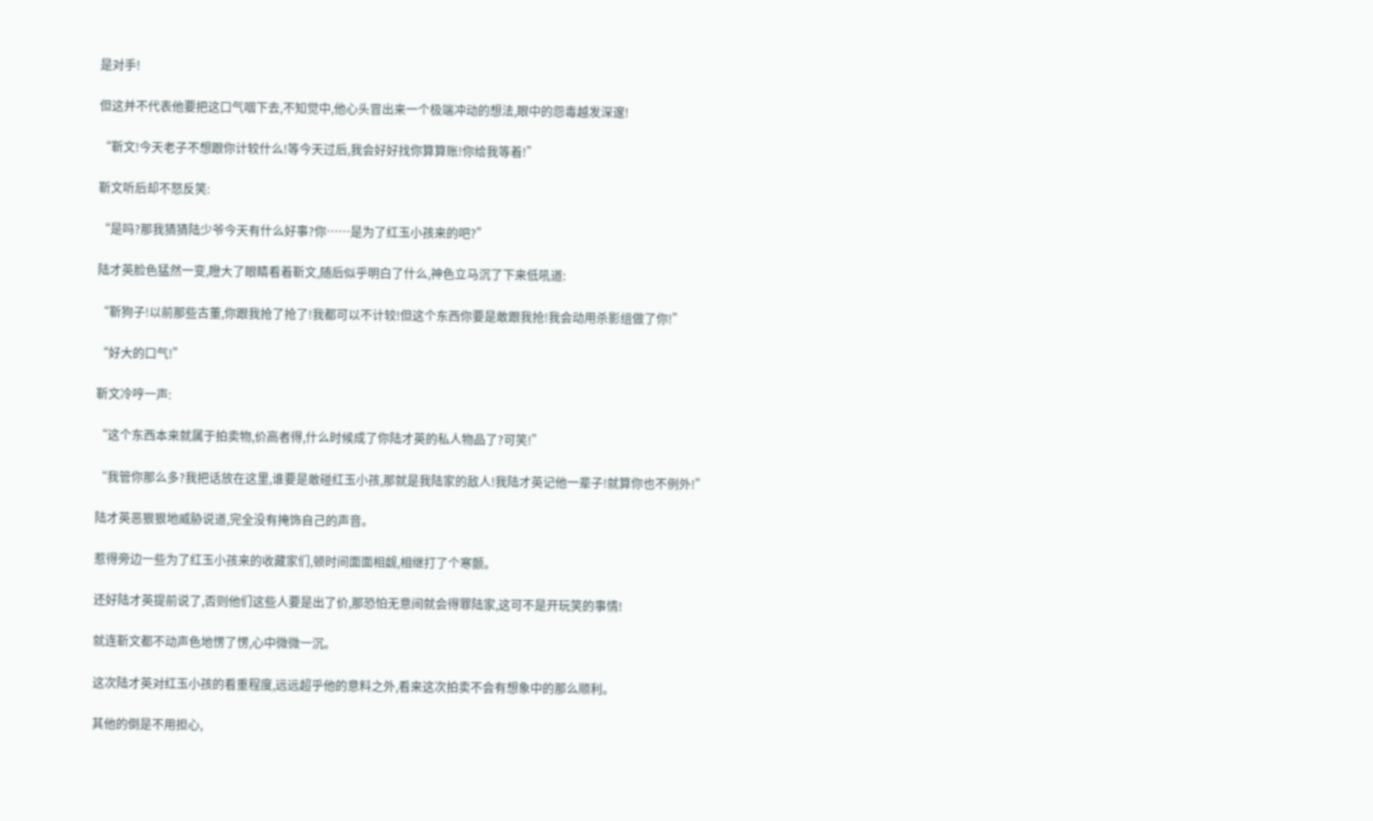是对手!

但这并不代表他要把这口气咽下去,不知觉中,他心头冒出来一个极端冲动的想法,眼中的怨毒越发深邃!

“靳文!今天老子不想跟你计较什么!等今天过后,我会好好找你算算账!你给我等着!”

靳文听后却不怒反笑:

“是吗?那我猜猜陆少爷今天有什么好事?你……是为了红玉小孩来的吧?”

陆才英脸色猛然一变,瞪大了眼睛看着靳文,随后似乎明白了什么,神色立马沉了下来低吼道:

“靳狗子!以前那些古董,你跟我抢了抢了!我都可以不计较!但这个东西你要是敢跟我抢!我会动用杀影组做了你!”

“好大的口气!”

靳文冷哼一声:

“这个东西本来就属于拍卖物,价高者得,什么时候成了你陆才英的私人物品了?可笑!”

“我管你那么多?我把话放在这里,谁要是敢碰红玉小孩,那就是我陆家的敌人!我陆才英记他一辈子!就算你也不例外!”

陆才英恶狠狠地威胁说道,完全没有掩饰自己的声音。

惹得旁边一些为了红玉小孩来的收藏家们,顿时间面面相觑,相继打了个寒颤。

还好陆才英提前说了,否则他们这些人要是出了价,那恐怕无意间就会得罪陆家,这可不是开玩笑的事情!

就连靳文都不动声色地愣了愣,心中微微一沉。

这次陆才英对红玉小孩的看重程度,远远超乎他的意料之外,看来这次拍卖不会有想象中的那么顺利。

其他的倒是不用担心,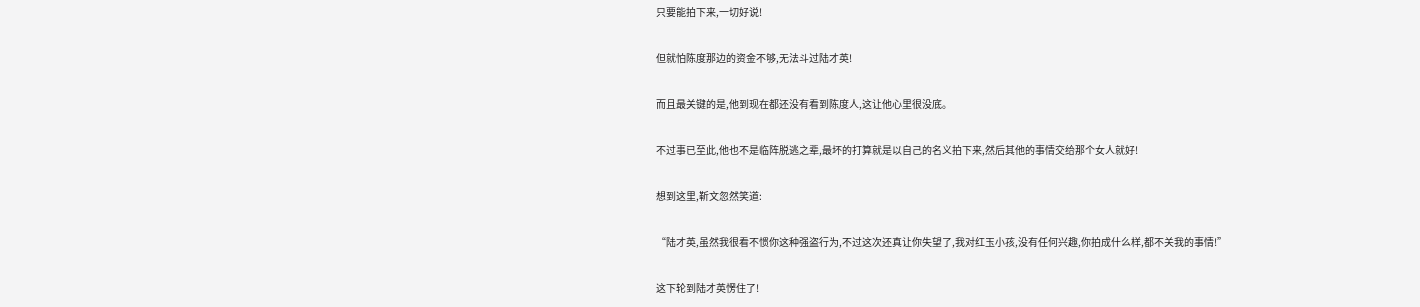只要能拍下来,一切好说!

但就怕陈度那边的资金不够,无法斗过陆才英!

而且最关键的是,他到现在都还没有看到陈度人,这让他心里很没底。

不过事已至此,他也不是临阵脱逃之辈,最坏的打算就是以自己的名义拍下来,然后其他的事情交给那个女人就好!

想到这里,靳文忽然笑道:

“陆才英,虽然我很看不惯你这种强盗行为,不过这次还真让你失望了,我对红玉小孩,没有任何兴趣,你拍成什么样,都不关我的事情!”

这下轮到陆才英愣住了!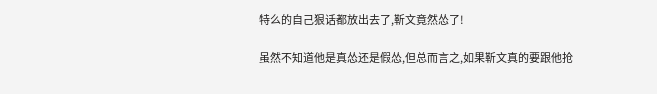特么的自己狠话都放出去了,靳文竟然怂了!

虽然不知道他是真怂还是假怂,但总而言之,如果靳文真的要跟他抢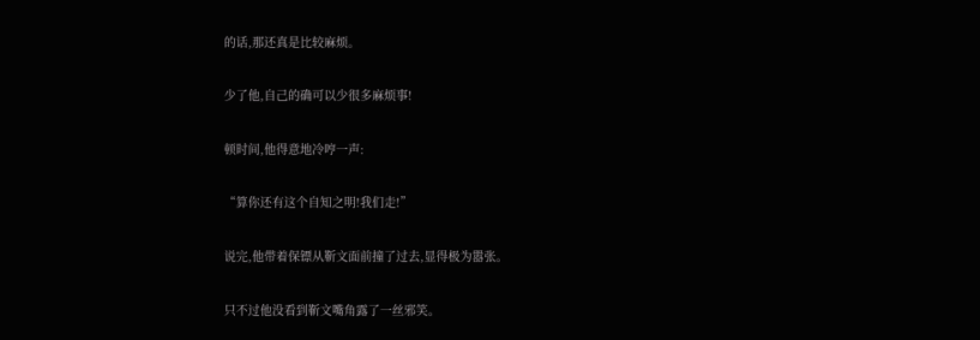的话,那还真是比较麻烦。

少了他,自己的确可以少很多麻烦事!

顿时间,他得意地冷哼一声:

“算你还有这个自知之明!我们走!”

说完,他带着保镖从靳文面前撞了过去,显得极为嚣张。

只不过他没看到靳文嘴角露了一丝邪笑。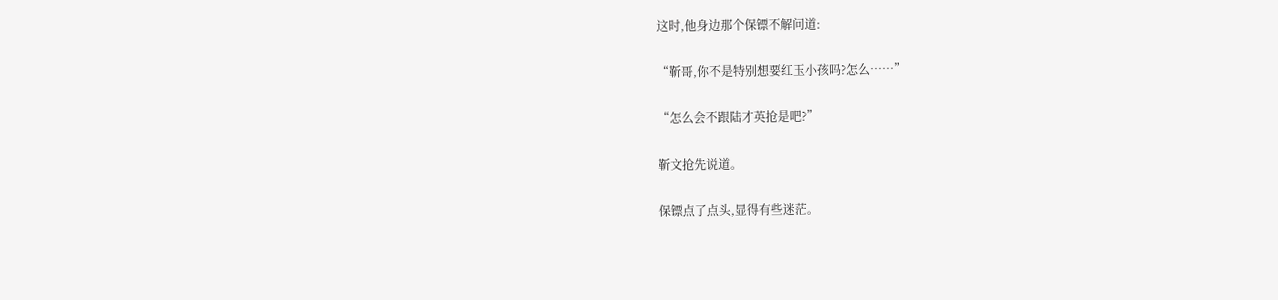这时,他身边那个保镖不解问道:

“靳哥,你不是特别想要红玉小孩吗?怎么……”

“怎么会不跟陆才英抢是吧?”

靳文抢先说道。

保镖点了点头,显得有些迷茫。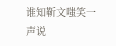谁知靳文嗤笑一声说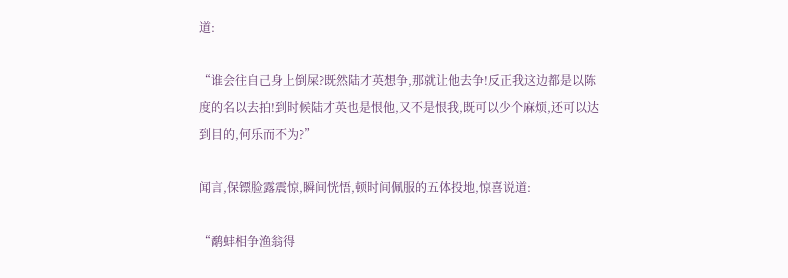道:

“谁会往自己身上倒屎?既然陆才英想争,那就让他去争!反正我这边都是以陈度的名以去拍!到时候陆才英也是恨他,又不是恨我,既可以少个麻烦,还可以达到目的,何乐而不为?”

闻言,保镖脸露震惊,瞬间恍悟,顿时间佩服的五体投地,惊喜说道:

“鹬蚌相争渔翁得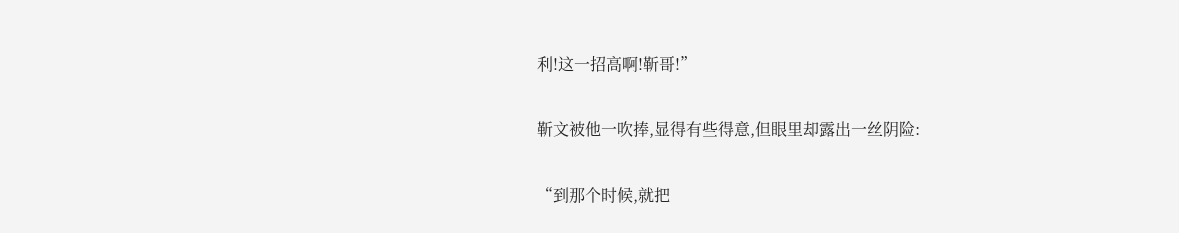利!这一招高啊!靳哥!”

靳文被他一吹捧,显得有些得意,但眼里却露出一丝阴险:

“到那个时候,就把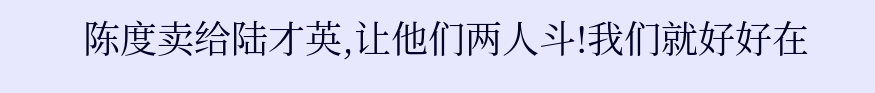陈度卖给陆才英,让他们两人斗!我们就好好在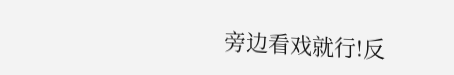旁边看戏就行!反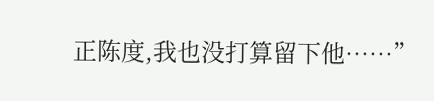正陈度,我也没打算留下他……”